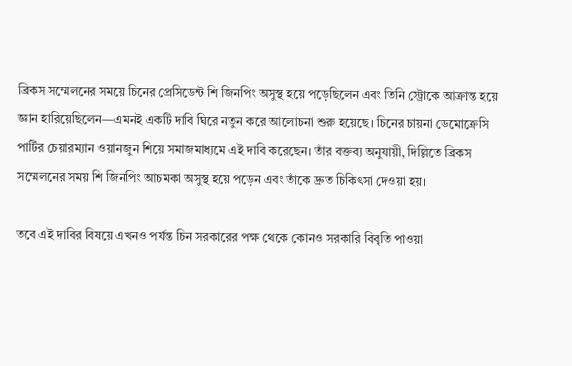ব্রিকস সম্মেলনের সময়ে চিনের প্রেসিডেন্ট শি জিনপিং অসুস্থ হয়ে পড়েছিলেন এবং তিনি স্ট্রোকে আক্রান্ত হয়ে জ্ঞান হারিয়েছিলেন—এমনই একটি দাবি ঘিরে নতুন করে আলোচনা শুরু হয়েছে। চিনের চায়না ডেমোক্রেসি পার্টির চেয়ারম্যান ওয়ানজুন শিয়ে সমাজমাধ্যমে এই দাবি করেছেন। তাঁর বক্তব্য অনুযায়ী, দিল্লিতে ব্রিকস সম্মেলনের সময় শি জিনপিং আচমকা অসুস্থ হয়ে পড়েন এবং তাঁকে দ্রুত চিকিৎসা দেওয়া হয়।

তবে এই দাবির বিষয়ে এখনও পর্যন্ত চিন সরকারের পক্ষ থেকে কোনও সরকারি বিবৃতি পাওয়া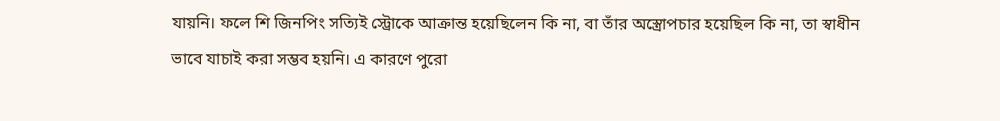যায়নি। ফলে শি জিনপিং সত্যিই স্ট্রোকে আক্রান্ত হয়েছিলেন কি না, বা তাঁর অস্ত্রোপচার হয়েছিল কি না, তা স্বাধীন ভাবে যাচাই করা সম্ভব হয়নি। এ কারণে পুরো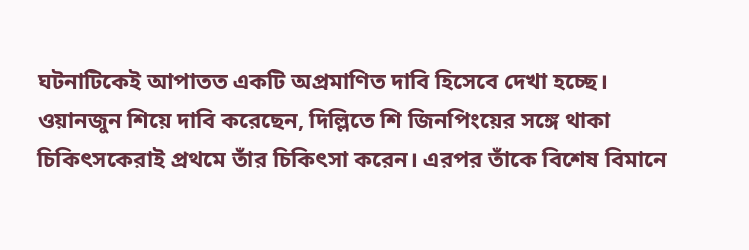ঘটনাটিকেই আপাতত একটি অপ্রমাণিত দাবি হিসেবে দেখা হচ্ছে।
ওয়ানজুন শিয়ে দাবি করেছেন, দিল্লিতে শি জিনপিংয়ের সঙ্গে থাকা চিকিৎসকেরাই প্রথমে তাঁর চিকিৎসা করেন। এরপর তাঁকে বিশেষ বিমানে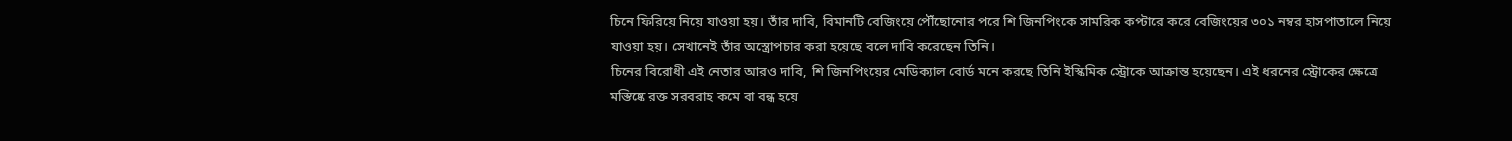চিনে ফিরিয়ে নিয়ে যাওয়া হয়। তাঁর দাবি, বিমানটি বেজিংয়ে পৌঁছোনোর পরে শি জিনপিংকে সামরিক কপ্টারে করে বেজিংয়ের ৩০১ নম্বর হাসপাতালে নিয়ে যাওয়া হয়। সেখানেই তাঁর অস্ত্রোপচার করা হয়েছে বলে দাবি করেছেন তিনি।
চিনের বিরোধী এই নেতার আরও দাবি, শি জিনপিংয়ের মেডিক্যাল বোর্ড মনে করছে তিনি ইস্কিমিক স্ট্রোকে আক্রান্ত হয়েছেন। এই ধরনের স্ট্রোকের ক্ষেত্রে মস্তিষ্কে রক্ত সরবরাহ কমে বা বন্ধ হয়ে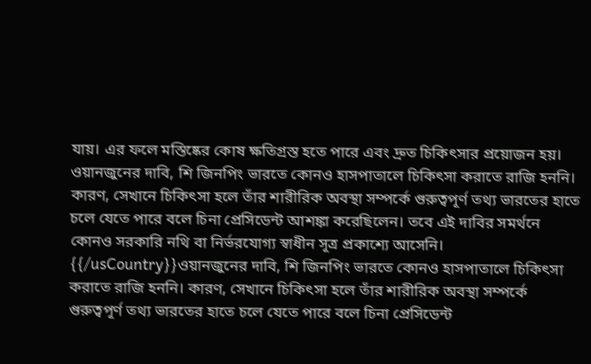যায়। এর ফলে মস্তিষ্কের কোষ ক্ষতিগ্রস্ত হতে পারে এবং দ্রুত চিকিৎসার প্রয়োজন হয়।
ওয়ানজুনের দাবি, শি জিনপিং ভারতে কোনও হাসপাতালে চিকিৎসা করাতে রাজি হননি। কারণ, সেখানে চিকিৎসা হলে তাঁর শারীরিক অবস্থা সম্পর্কে গুরুত্বপূর্ণ তথ্য ভারতের হাতে চলে যেতে পারে বলে চিনা প্রেসিডেন্ট আশঙ্কা করেছিলেন। তবে এই দাবির সমর্থনে কোনও সরকারি নথি বা নির্ভরযোগ্য স্বাধীন সূত্র প্রকাশ্যে আসেনি।
{{/usCountry}}ওয়ানজুনের দাবি, শি জিনপিং ভারতে কোনও হাসপাতালে চিকিৎসা করাতে রাজি হননি। কারণ, সেখানে চিকিৎসা হলে তাঁর শারীরিক অবস্থা সম্পর্কে গুরুত্বপূর্ণ তথ্য ভারতের হাতে চলে যেতে পারে বলে চিনা প্রেসিডেন্ট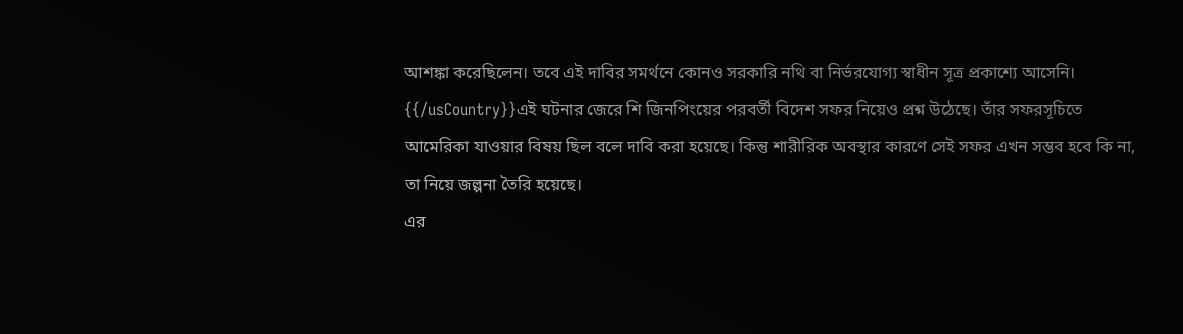আশঙ্কা করেছিলেন। তবে এই দাবির সমর্থনে কোনও সরকারি নথি বা নির্ভরযোগ্য স্বাধীন সূত্র প্রকাশ্যে আসেনি।
{{/usCountry}}এই ঘটনার জেরে শি জিনপিংয়ের পরবর্তী বিদেশ সফর নিয়েও প্রশ্ন উঠেছে। তাঁর সফরসূচিতে আমেরিকা যাওয়ার বিষয় ছিল বলে দাবি করা হয়েছে। কিন্তু শারীরিক অবস্থার কারণে সেই সফর এখন সম্ভব হবে কি না, তা নিয়ে জল্পনা তৈরি হয়েছে।
এর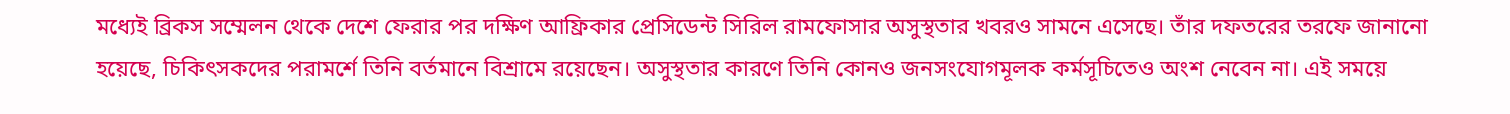মধ্যেই ব্রিকস সম্মেলন থেকে দেশে ফেরার পর দক্ষিণ আফ্রিকার প্রেসিডেন্ট সিরিল রামফোসার অসুস্থতার খবরও সামনে এসেছে। তাঁর দফতরের তরফে জানানো হয়েছে, চিকিৎসকদের পরামর্শে তিনি বর্তমানে বিশ্রামে রয়েছেন। অসুস্থতার কারণে তিনি কোনও জনসংযোগমূলক কর্মসূচিতেও অংশ নেবেন না। এই সময়ে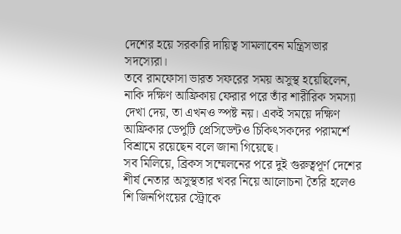দেশের হয়ে সরকারি দায়িত্ব সামলাবেন মন্ত্রিসভার সদস্যেরা।
তবে রামফোসা ভারত সফরের সময় অসুস্থ হয়েছিলেন, নাকি দক্ষিণ আফ্রিকায় ফেরার পরে তাঁর শারীরিক সমস্যা দেখা দেয়, তা এখনও স্পষ্ট নয়। একই সময়ে দক্ষিণ আফ্রিকার ডেপুটি প্রেসিডেন্টও চিকিৎসকদের পরামর্শে বিশ্রামে রয়েছেন বলে জানা গিয়েছে।
সব মিলিয়ে, ব্রিকস সম্মেলনের পরে দুই গুরুত্বপূর্ণ দেশের শীর্ষ নেতার অসুস্থতার খবর নিয়ে আলোচনা তৈরি হলেও শি জিনপিংয়ের স্ট্রোকে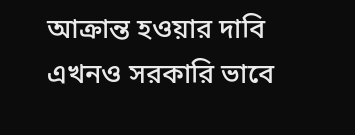আক্রান্ত হওয়ার দাবি এখনও সরকারি ভাবে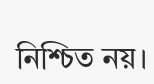নিশ্চিত নয়।